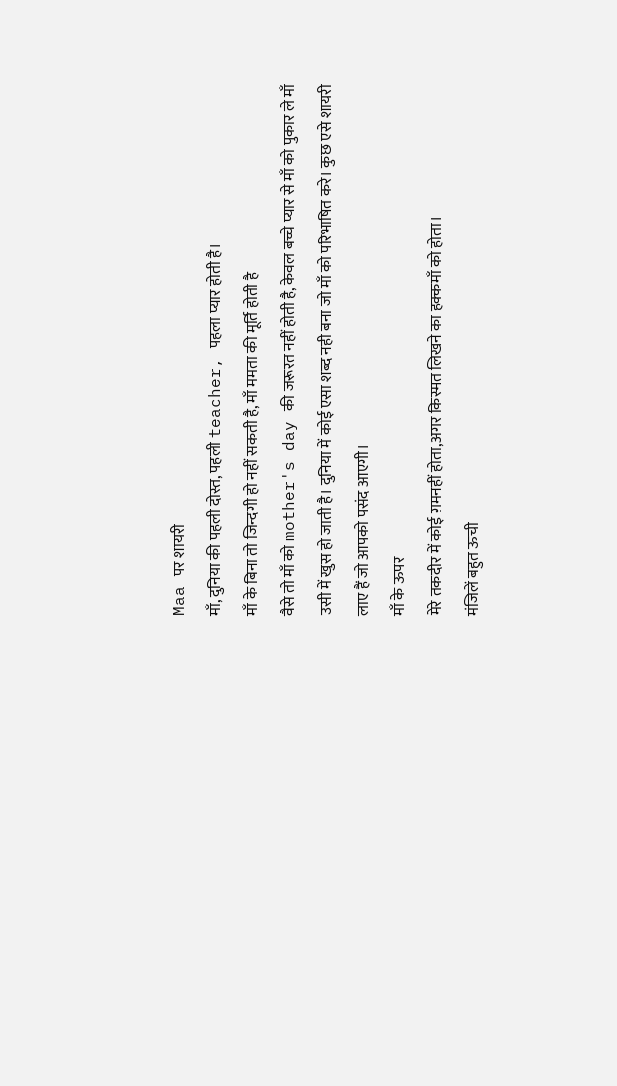Maa पर शायरी
माँ, दुनिया की पहली दोस्त, पहली teacher, पहला प्यार होती है।
माँ के बिना तो जिन्दगी हो नहीं सकती है, माँ ममता की मूर्ति होती है
वैसे तो माँ को mother's day की जरूरत नहीं होती है, केवल बच्चे प्यार से माँ को पुकार ले माँ उसी में खुस हो जाती है। दुनिया में कोई एसा शब्द नही बना जो माँ को परिभाषित करे। कुछ एसे शायरी लाए हैं जो आपको पसंद आएगी।
माँ के ऊपर
मेरे तकदीर में कोई ग़मनहीं होता,अगर किस्मत लिखने का हक्कमाँ को होता।
मंजिलें बहुत ऊची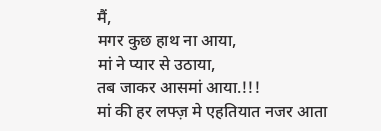मैं,
मगर कुछ हाथ ना आया,
मां ने प्यार से उठाया,
तब जाकर आसमां आया.!!!
मां की हर लफ्ज़ मे एहतियात नजर आता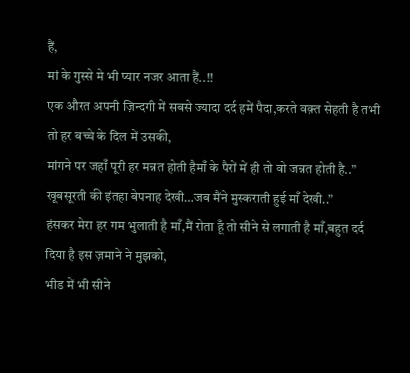हैं,
मां के गुस्से मे भी प्यार नजर आता हैं..!!
एक औरत अपनी ज़िन्दगी में सबसे ज्यादा दर्द हमें पैदा,करते वक़्त सेहती है तभी तो हर बच्चे के दिल में उसकी,
मांगने पर जहाँ पूरी हर मन्नत होती हैमाँ के पैरों में ही तो वो जन्नत होती है..”
खूबसूरती की इंतहा बेपनाह देखी…जब मैंने मुस्कराती हुई माँ देखी..”
हंसकर मेरा हर गम भुलाती है माँ,मैं रोता हूँ तो सीने से लगाती है माँ,बहुत दर्द दिया है इस ज़माने ने मुझको,
भीड में भी सीने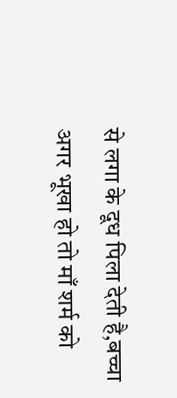से लगा के दूध पिला देती है,बच्चा अगर भूखा हो तो माँ शर्म को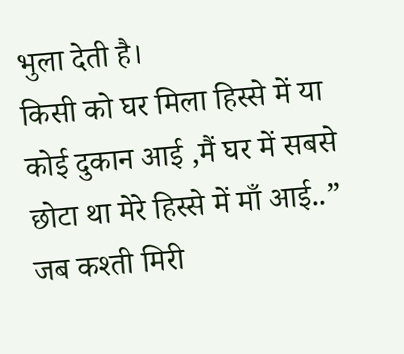भुला देती है।
किसी को घर मिला हिस्से में या कोई दुकान आई ,मैं घर में सबसे छोटा था मेरे हिस्से में माँ आई..”
जब कश्ती मिरी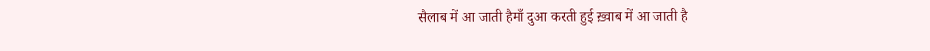सैलाब में आ जाती हैमाँ दुआ करती हुई ख़्वाब में आ जाती है